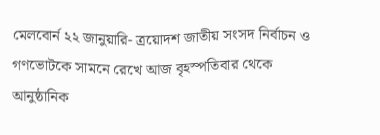মেলবোর্ন ২২ জানুয়ারি- ত্রয়োদশ জাতীয় সংসদ নির্বাচন ও গণভোটকে সামনে রেখে আজ বৃহস্পতিবার থেকে আনুষ্ঠানিক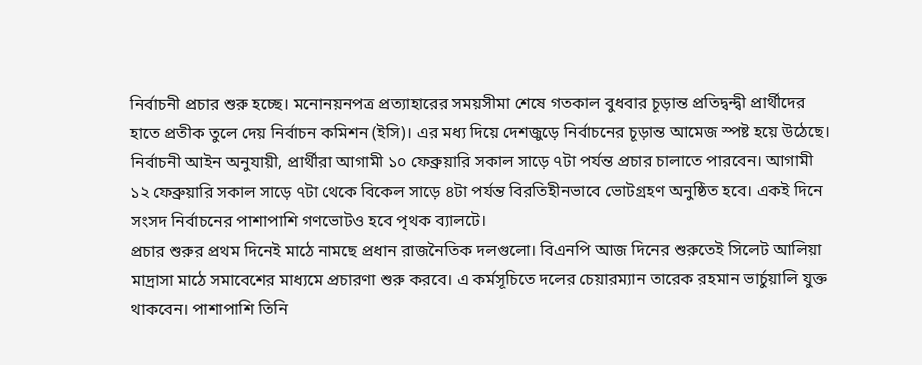নির্বাচনী প্রচার শুরু হচ্ছে। মনোনয়নপত্র প্রত্যাহারের সময়সীমা শেষে গতকাল বুধবার চূড়ান্ত প্রতিদ্বন্দ্বী প্রার্থীদের হাতে প্রতীক তুলে দেয় নির্বাচন কমিশন (ইসি)। এর মধ্য দিয়ে দেশজুড়ে নির্বাচনের চূড়ান্ত আমেজ স্পষ্ট হয়ে উঠেছে।
নির্বাচনী আইন অনুযায়ী, প্রার্থীরা আগামী ১০ ফেব্রুয়ারি সকাল সাড়ে ৭টা পর্যন্ত প্রচার চালাতে পারবেন। আগামী ১২ ফেব্রুয়ারি সকাল সাড়ে ৭টা থেকে বিকেল সাড়ে ৪টা পর্যন্ত বিরতিহীনভাবে ভোটগ্রহণ অনুষ্ঠিত হবে। একই দিনে সংসদ নির্বাচনের পাশাপাশি গণভোটও হবে পৃথক ব্যালটে।
প্রচার শুরুর প্রথম দিনেই মাঠে নামছে প্রধান রাজনৈতিক দলগুলো। বিএনপি আজ দিনের শুরুতেই সিলেট আলিয়া মাদ্রাসা মাঠে সমাবেশের মাধ্যমে প্রচারণা শুরু করবে। এ কর্মসূচিতে দলের চেয়ারম্যান তারেক রহমান ভার্চুয়ালি যুক্ত থাকবেন। পাশাপাশি তিনি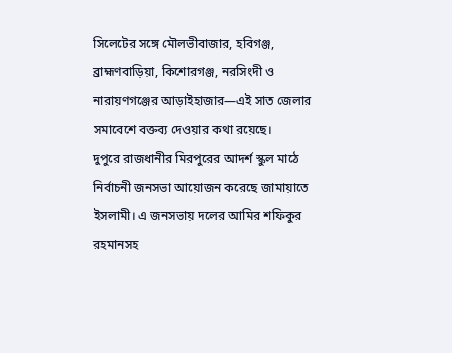সিলেটের সঙ্গে মৌলভীবাজার, হবিগঞ্জ, ব্রাহ্মণবাড়িয়া, কিশোরগঞ্জ, নরসিংদী ও নারায়ণগঞ্জের আড়াইহাজার—এই সাত জেলার সমাবেশে বক্তব্য দেওয়ার কথা রয়েছে।
দুপুরে রাজধানীর মিরপুরের আদর্শ স্কুল মাঠে নির্বাচনী জনসভা আয়োজন করেছে জামায়াতে ইসলামী। এ জনসভায় দলের আমির শফিকুর রহমানসহ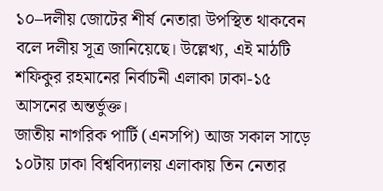১০–দলীয় জোটের শীর্ষ নেতারা উপস্থিত থাকবেন বলে দলীয় সূত্র জানিয়েছে। উল্লেখ্য, এই মাঠটি শফিকুর রহমানের নির্বাচনী এলাকা ঢাকা-১৫ আসনের অন্তর্ভুক্ত।
জাতীয় নাগরিক পার্টি (এনসপি) আজ সকাল সাড়ে ১০টায় ঢাকা বিশ্ববিদ্যালয় এলাকায় তিন নেতার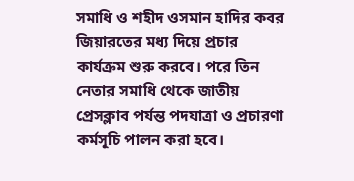সমাধি ও শহীদ ওসমান হাদির কবর জিয়ারতের মধ্য দিয়ে প্রচার কার্যক্রম শুরু করবে। পরে তিন নেতার সমাধি থেকে জাতীয় প্রেসক্লাব পর্যন্ত পদযাত্রা ও প্রচারণা কর্মসূচি পালন করা হবে।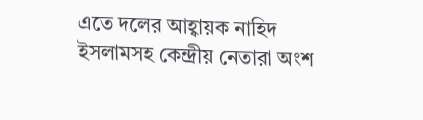এতে দলের আহ্বায়ক নাহিদ ইসলামসহ কেন্দ্রীয় নেতারা অংশ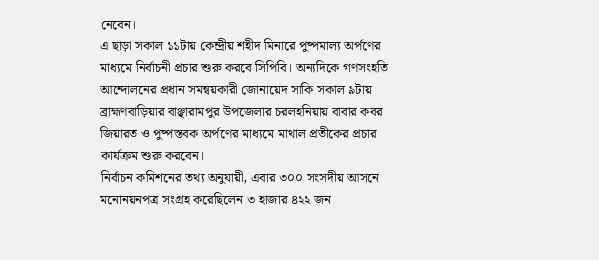নেবেন।
এ ছাড়া সকাল ১১টায় কেন্দ্রীয় শহীদ মিনারে পুষ্পমাল্য অর্পণের মাধ্যমে নির্বাচনী প্রচার শুরু করবে সিপিবি। অন্যদিকে গণসংহতি আন্দোলনের প্রধান সমন্বয়কারী জোনায়েদ সাকি সকাল ৯টায় ব্রাহ্মণবাড়িয়ার বাঞ্ছারামপুর উপজেলার চরলহনিয়ায় বাবার কবর জিয়ারত ও পুষ্পস্তবক অর্পণের মাধ্যমে মাথাল প্রতীকের প্রচার কার্যক্রম শুরু করবেন।
নির্বাচন কমিশনের তথ্য অনুযায়ী, এবার ৩০০ সংসদীয় আসনে মনোনয়নপত্র সংগ্রহ করেছিলেন ৩ হাজার ৪২২ জন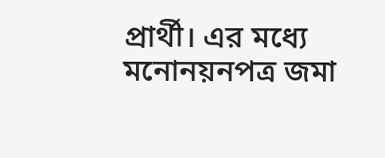প্রার্থী। এর মধ্যে মনোনয়নপত্র জমা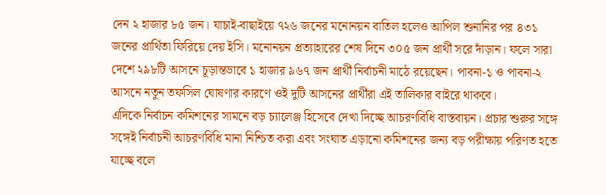দেন ২ হাজার ৮৫ জন। যাচাই-বাছাইয়ে ৭২৬ জনের মনোনয়ন বাতিল হলেও আপিল শুনানির পর ৪৩১ জনের প্রার্থিতা ফিরিয়ে দেয় ইসি। মনোনয়ন প্রত্যাহারের শেষ দিনে ৩০৫ জন প্রার্থী সরে দাঁড়ান। ফলে সারা দেশে ২৯৮টি আসনে চূড়ান্তভাবে ১ হাজার ৯৬৭ জন প্রার্থী নির্বাচনী মাঠে রয়েছেন। পাবনা-১ ও পাবনা-২ আসনে নতুন তফসিল ঘোষণার কারণে ওই দুটি আসনের প্রার্থীরা এই তালিকার বাইরে থাকবে।
এদিকে নির্বাচন কমিশনের সামনে বড় চ্যালেঞ্জ হিসেবে দেখা দিচ্ছে আচরণবিধি বাস্তবায়ন। প্রচার শুরুর সঙ্গে সঙ্গেই নির্বাচনী আচরণবিধি মানা নিশ্চিত করা এবং সংঘাত এড়ানো কমিশনের জন্য বড় পরীক্ষায় পরিণত হতে যাচ্ছে বলে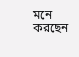মনে করছেন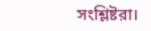সংশ্লিষ্টরা।